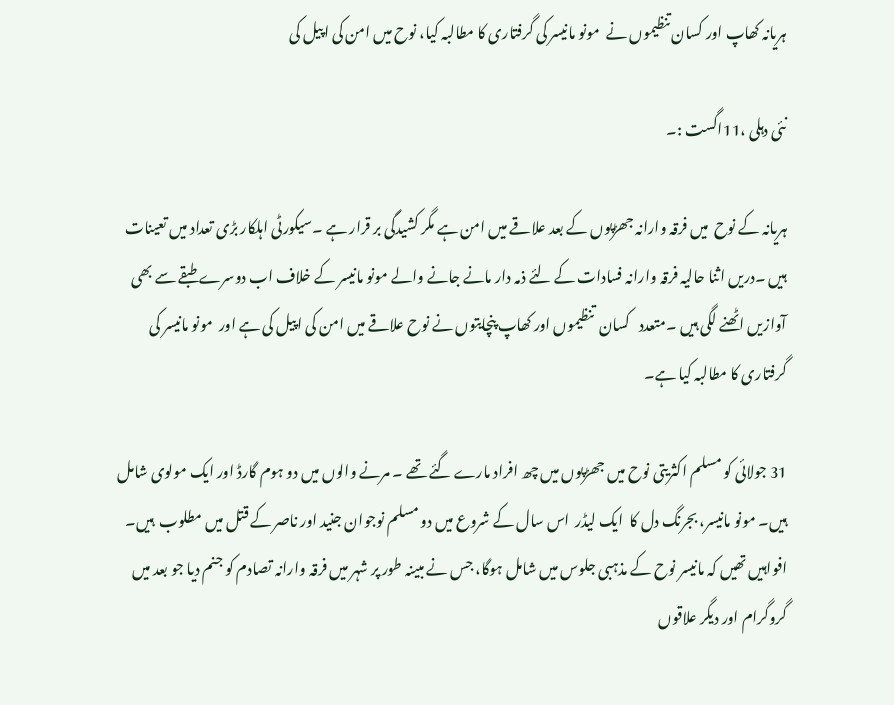ہریانہ کھاپ اور کسان تنظیموں نے  مونو مانیسر کی گرفتاری کا مطالبہ کیا، نوح میں امن کی اپیل کی

نئی دہلی ،11اگست :۔

ہریانہ کے نوح  میں فرقہ وارانہ جھڑپوں کے بعد علاقے میں امن ہے مگر کشیدگی بر قرار ہے ۔سیکورٹی اہلکار بڑی تعداد میں تعینات ہیں ۔دریں اثنا حالیہ فرقہ وارانہ فسادات کے لئے ذمہ دار مانے جانے والے مونو مانیسر کے خلاف اب دوسرے طبقے سے بھی آوازیں اٹھنے لگی ہیں ۔متعدد   کسان  تنظیموں اور کھاپ پنچایتوں نے نوح علاقے میں امن کی اپیل کی ہے اور  مونو مانیسر کی گرفتاری کا مطالبہ کیا ہے۔

31 جولائی کو مسلم اکثریتی نوح میں جھڑپوں میں چھ افراد مارے گئے تھے ۔ مرنے والوں میں دو ہوم گارڈ اور ایک مولوی شامل ہیں۔ مونو مانیسر، بجرنگ دل کا  ایک لیڈر  اس سال کے شروع میں دو مسلم نوجوان جنید اور ناصر کے قتل میں مطلوب  ہیں۔ افواہیں تھیں کہ مانیسر نوح کے مذہبی جلوس میں شامل ہوگا، جس نے مبینہ طور پر شہر میں فرقہ وارانہ تصادم کو جنم دیا جو بعد میں گروگرام اور دیگر علاقوں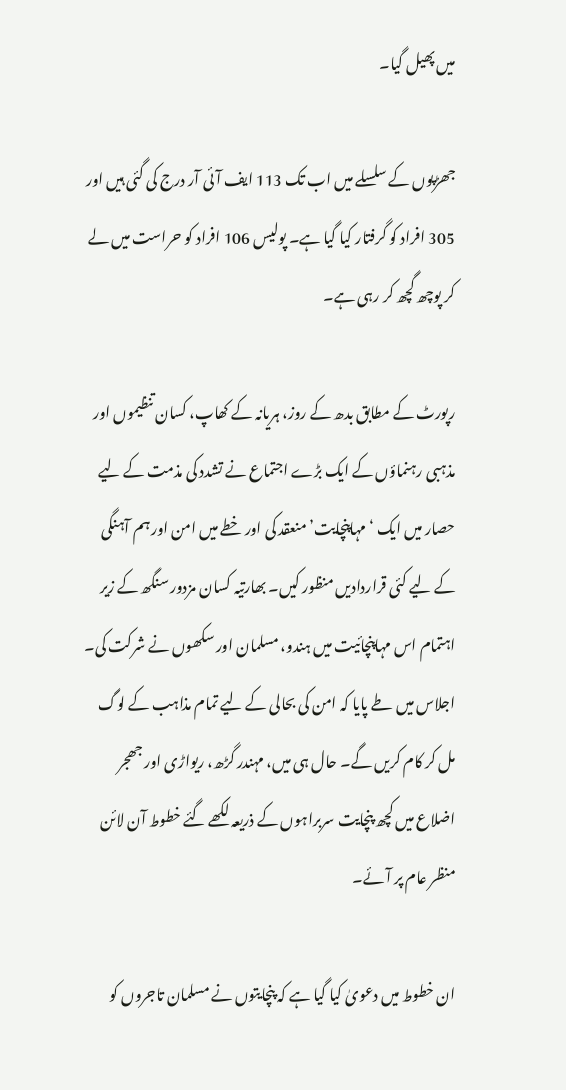میں پھیل گیا۔

جھڑپوں کے سلسلے میں اب تک 113 ایف آئی آر درج کی گئی ہیں اور 305 افراد کو گرفتار کیا گیا ہے۔ پولیس 106 افراد کو حراست میں لے کر پوچھ گچھ کر رہی ہے۔

رپورٹ کے مطابق بدھ کے روز، ہریانہ کے کھاپ، کسان تنظیموں اور مذہبی رہنماؤں کے ایک بڑے اجتماع نے تشدد کی مذمت کے لیے حصار میں ایک ‘مہاپنچایت’ منعقد کی اور خطے میں امن اور ہم آہنگی کے لیے کئی قراردادیں منظور کیں۔ بھارتیہ کسان مزدور سنگھ کے زیر اہتمام اس مہاپنچائیت میں ہندو، مسلمان اور سکھوں نے شرکت کی۔ اجلاس میں طے پایا کہ امن کی بحالی کے لیے تمام مذاہب کے لوگ مل کر کام کریں گے۔ حال ہی میں، مہندر گڑھ، ریواڑی اور جھجر اضلاع میں کچھ پنچایت سربراہوں کے ذریعہ لکھے گئے خطوط آن لائن منظر عام پر آئے۔

ان خطوط میں دعویٰ کیا گیا ہے کہ پنچایتوں نے مسلمان تاجروں کو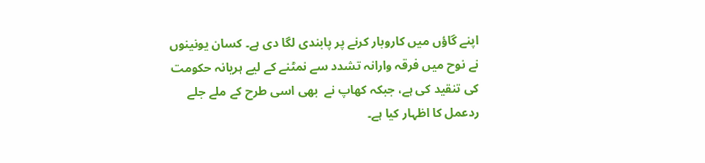اپنے گاؤں میں کاروبار کرنے پر پابندی لگا دی ہے۔ کسان یونینوں نے نوح میں فرقہ وارانہ تشدد سے نمٹنے کے لیے ہریانہ حکومت کی تنقید کی ہے، جبکہ کھاپ نے  بھی اسی طرح کے ملے جلے  ردعمل کا اظہار کیا ہے۔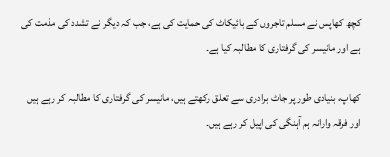کچھ کھاپس نے مسلم تاجروں کے بائیکاٹ کی حمایت کی ہے، جب کہ دیگر نے تشدد کی مذمت کی ہے اور مانیسر کی گرفتاری کا مطالبہ کیا ہے۔

کھاپ، بنیادی طور پر جاٹ برادری سے تعلق رکھتے ہیں، مانیسر کی گرفتاری کا مطالبہ کر رہے ہیں اور فرقہ وارانہ ہم آہنگی کی اپیل کر رہے ہیں۔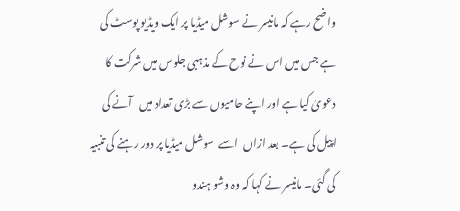واضح رہے کہ مانیسر نے سوشل میڈیا پر ایک ویڈیو پوسٹ کی ہے جس میں اس نے نوح کے مذہبی جلوس میں شرکت کا دعویٰ کیا ہے اور اپنے حامیوں سے بڑی تعداد میں   آنے کی اپیل کی ہے۔ بعد ازاں  اسے  سوشل میڈیا پر دور رہنے کی تنبیہ کی گئی۔ مانیسر نے کہا کہ وہ وشو ہندو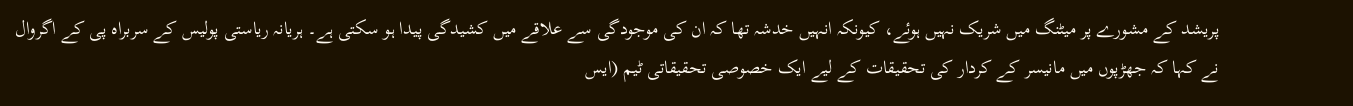پریشد کے مشورے پر میٹنگ میں شریک نہیں ہوئے، کیونکہ انہیں خدشہ تھا کہ ان کی موجودگی سے علاقے میں کشیدگی پیدا ہو سکتی ہے۔ ہریانہ ریاستی پولیس کے سربراہ پی کے اگروال نے کہا کہ جھڑپوں میں مانیسر کے کردار کی تحقیقات کے لیے ایک خصوصی تحقیقاتی ٹیم (ایس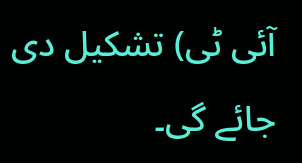آئی ٹی) تشکیل دی جائے گی۔